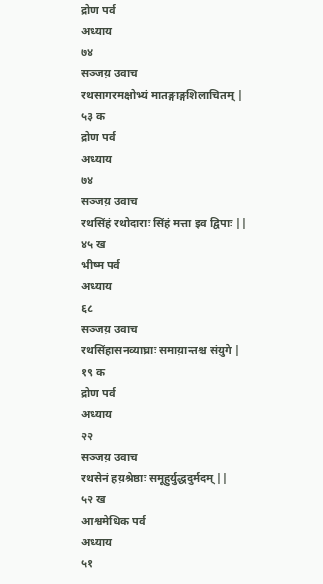द्रोण पर्व
अध्याय
७४
सञ्जय़ उवाच
रथसागरमक्षोभ्यं मातङ्गाङ्गशिलाचितम् |
५३ क
द्रोण पर्व
अध्याय
७४
सञ्जय़ उवाच
रथसिंहं रथोदाराः सिंहं मत्ता इव द्विपाः ||
४५ ख
भीष्म पर्व
अध्याय
६८
सञ्जय़ उवाच
रथसिंहासनव्याघ्राः समाय़ान्तश्च संय़ुगे |
१९ क
द्रोण पर्व
अध्याय
२२
सञ्जय़ उवाच
रथसेनं हय़श्रेष्ठाः समूहुर्युद्धदुर्मदम् ||
५२ ख
आश्वमेधिक पर्व
अध्याय
५१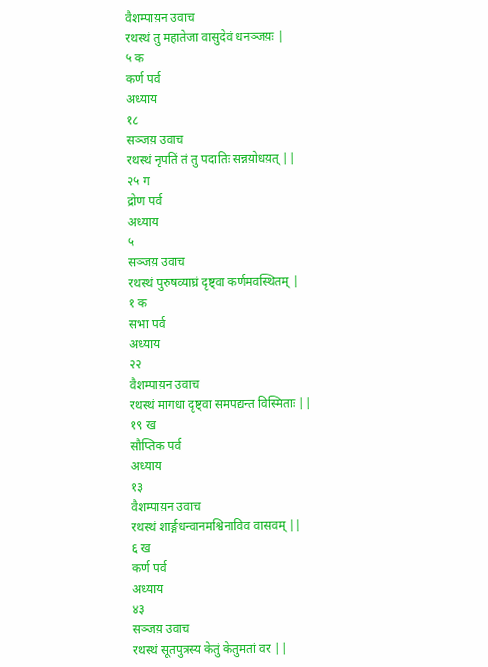वैशम्पाय़न उवाच
रथस्थं तु महातेजा वासुदेवं धनञ्जय़ः |
५ क
कर्ण पर्व
अध्याय
१८
सञ्जय़ उवाच
रथस्थं नृपतिं तं तु पदातिः सन्नय़ोधय़त् ||
२५ ग
द्रोण पर्व
अध्याय
५
सञ्जय़ उवाच
रथस्थं पुरुषव्याघ्रं दृष्ट्वा कर्णमवस्थितम् |
१ क
सभा पर्व
अध्याय
२२
वैशम्पाय़न उवाच
रथस्थं मागधा दृष्ट्वा समपद्यन्त विस्मिताः ||
१९ ख
सौप्तिक पर्व
अध्याय
१३
वैशम्पाय़न उवाच
रथस्थं शार्ङ्गधन्वानमश्विनाविव वासवम् ||
६ ख
कर्ण पर्व
अध्याय
४३
सञ्जय़ उवाच
रथस्थं सूतपुत्रस्य केतुं केतुमतां वर ||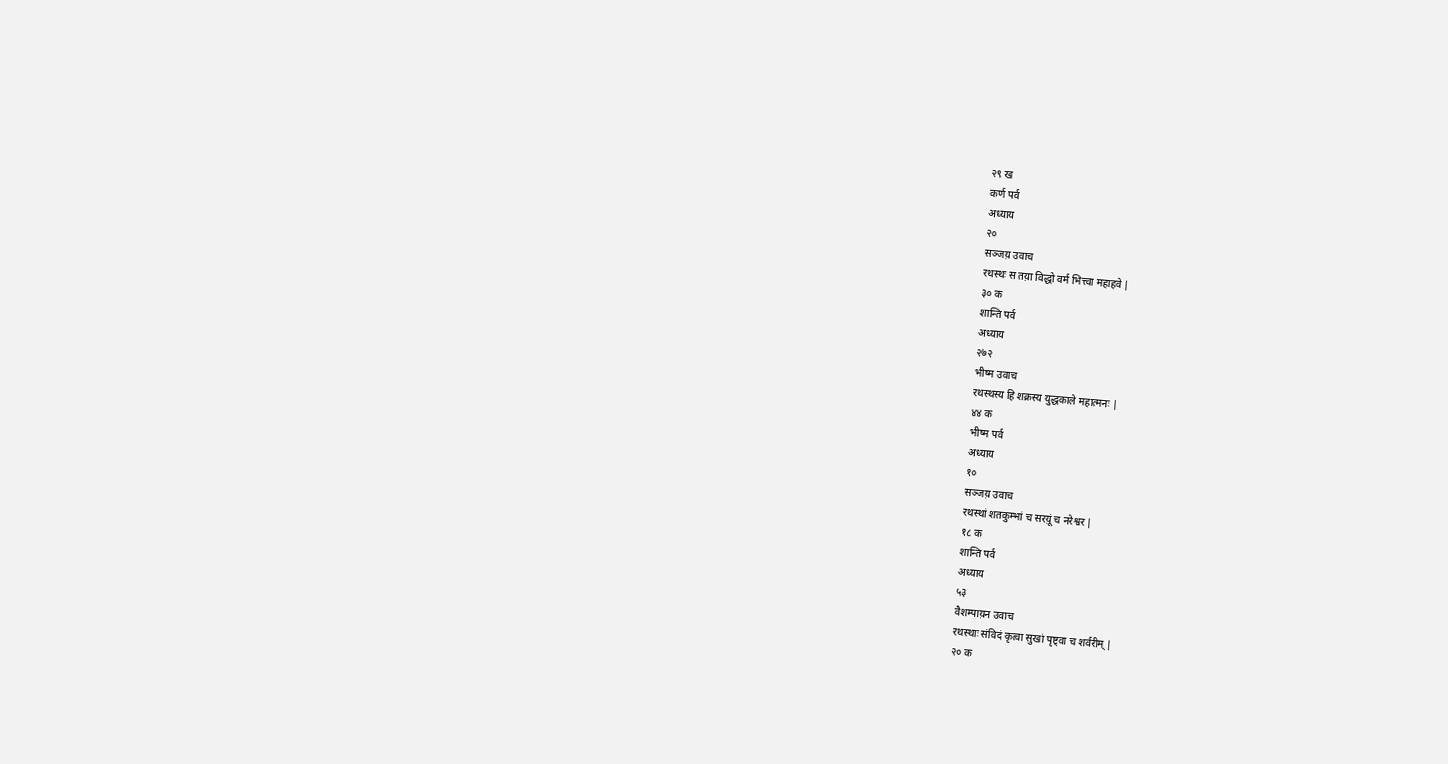२९ ख
कर्ण पर्व
अध्याय
२०
सञ्जय़ उवाच
रथस्थः स तय़ा विद्धो वर्म भित्त्वा महाहवे |
३० क
शान्ति पर्व
अध्याय
२७२
भीष्म उवाच
रथस्थस्य हि शक्रस्य युद्धकाले महात्मनः |
४४ क
भीष्म पर्व
अध्याय
१०
सञ्जय़ उवाच
रथस्थां शतकुम्भां च सरय़ूं च नरेश्वर |
१८ क
शान्ति पर्व
अध्याय
५३
वैशम्पाय़न उवाच
रथस्थाः संविदं कृत्वा सुखां पृष्ट्वा च शर्वरीम् |
२० क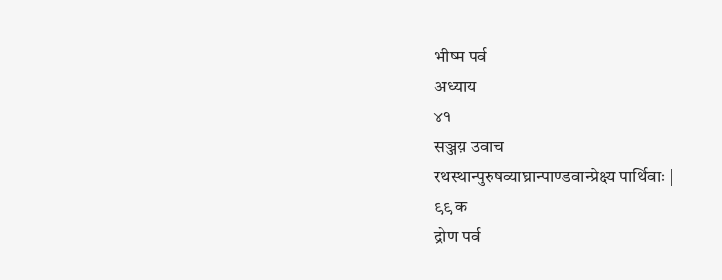भीष्म पर्व
अध्याय
४१
सञ्जय़ उवाच
रथस्थान्पुरुषव्याघ्रान्पाण्डवान्प्रेक्ष्य पार्थिवाः |
९९ क
द्रोण पर्व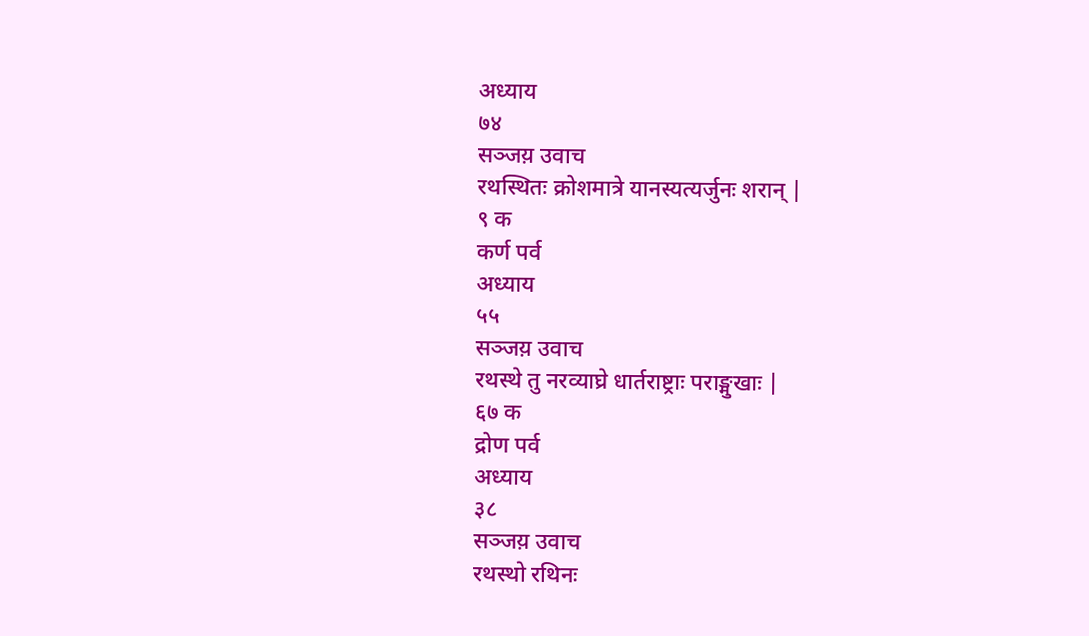अध्याय
७४
सञ्जय़ उवाच
रथस्थितः क्रोशमात्रे यानस्यत्यर्जुनः शरान् |
९ क
कर्ण पर्व
अध्याय
५५
सञ्जय़ उवाच
रथस्थे तु नरव्याघ्रे धार्तराष्ट्राः पराङ्मुखाः |
६७ क
द्रोण पर्व
अध्याय
३८
सञ्जय़ उवाच
रथस्थो रथिनः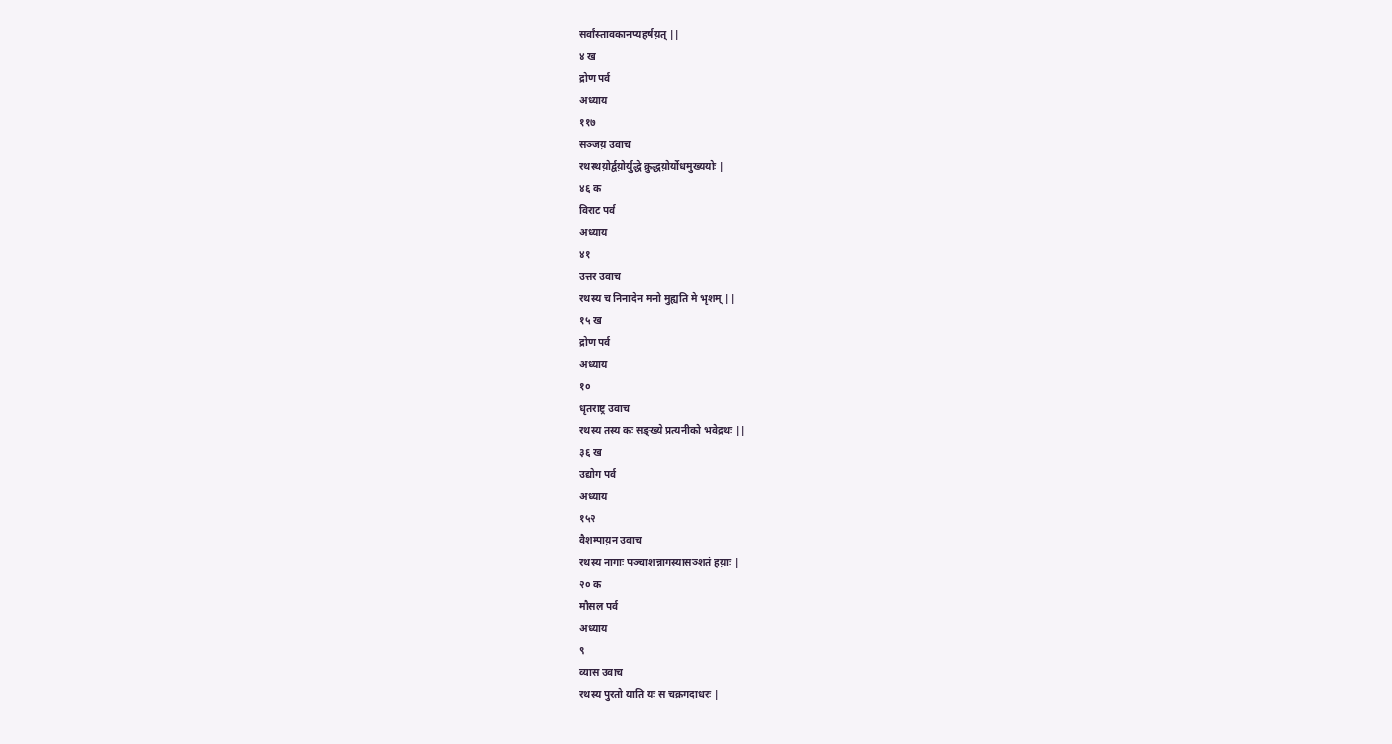सर्वांस्तावकानप्यहर्षय़त् ||
४ ख
द्रोण पर्व
अध्याय
११७
सञ्जय़ उवाच
रथस्थय़ोर्द्वय़ोर्युद्धे क्रुद्धय़ोर्योधमुख्ययोः |
४६ क
विराट पर्व
अध्याय
४१
उत्तर उवाच
रथस्य च निनादेन मनो मुह्यति मे भृशम् ||
१५ ख
द्रोण पर्व
अध्याय
१०
धृतराष्ट्र उवाच
रथस्य तस्य कः सङ्ख्ये प्रत्यनीको भवेद्रथः ||
३६ ख
उद्योग पर्व
अध्याय
१५२
वैशम्पाय़न उवाच
रथस्य नागाः पञ्चाशन्नागस्यासञ्शतं हय़ाः |
२० क
मौसल पर्व
अध्याय
९
व्यास उवाच
रथस्य पुरतो याति यः स चक्रगदाधरः |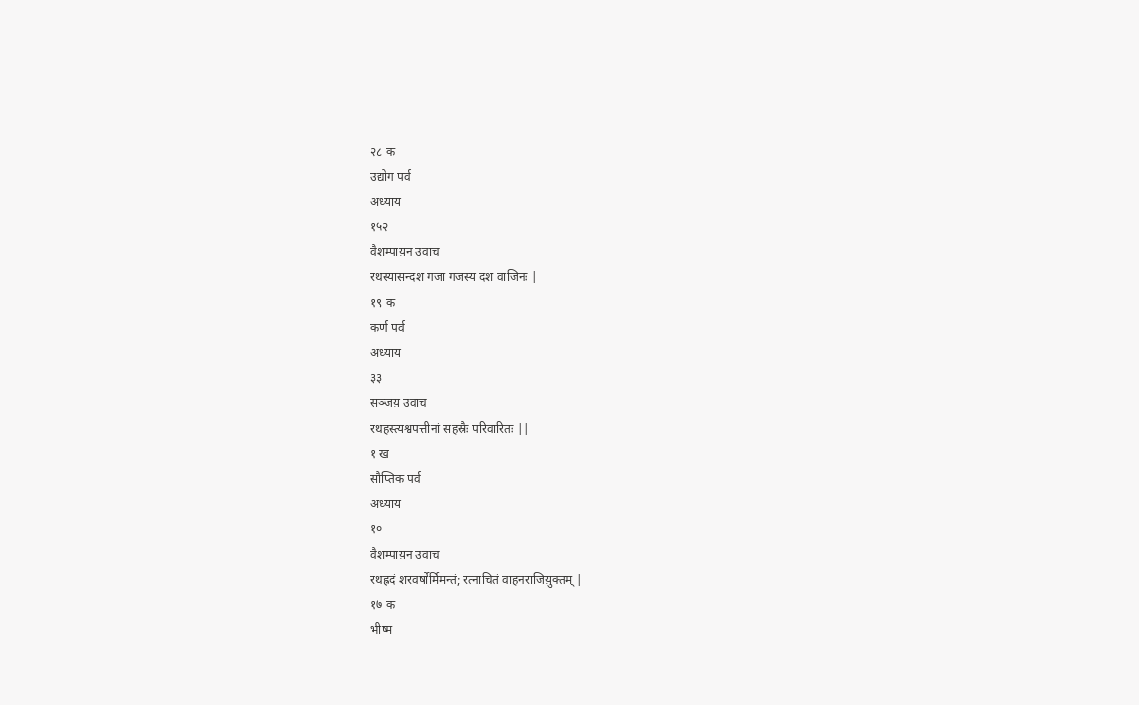२८ क
उद्योग पर्व
अध्याय
१५२
वैशम्पाय़न उवाच
रथस्यासन्दश गजा गजस्य दश वाजिनः |
१९ क
कर्ण पर्व
अध्याय
३३
सञ्जय़ उवाच
रथहस्त्यश्वपत्तीनां सहस्रैः परिवारितः ||
१ ख
सौप्तिक पर्व
अध्याय
१०
वैशम्पाय़न उवाच
रथह्रदं शरवर्षोर्मिमन्तं; रत्नाचितं वाहनराजिय़ुक्तम् |
१७ क
भीष्म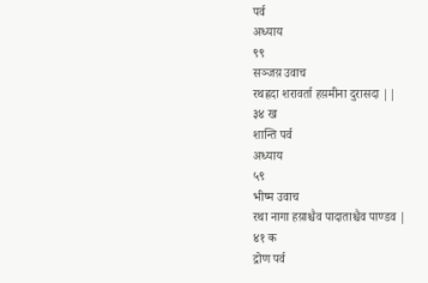पर्व
अध्याय
९९
सञ्जय़ उवाच
रथह्रदा शरावर्ता हय़मीना दुरासदा ||
३४ ख
शान्ति पर्व
अध्याय
५९
भीष्म उवाच
रथा नागा हय़ाश्चैव पादाताश्चैव पाण्डव |
४१ क
द्रोण पर्व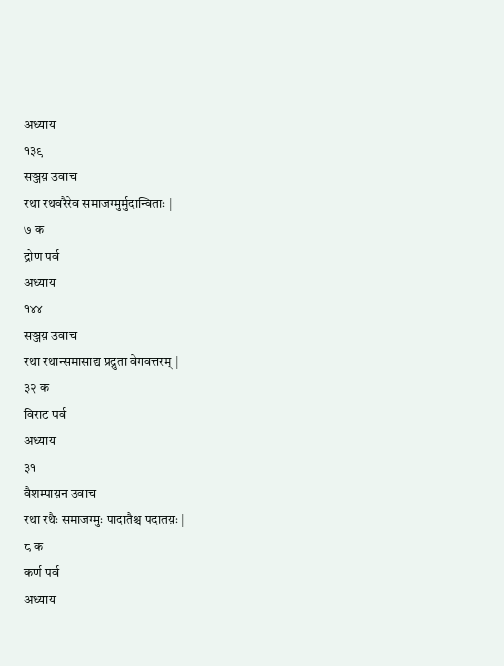अध्याय
१३९
सञ्जय़ उवाच
रथा रथवरैरेव समाजग्मुर्मुदान्विताः |
७ क
द्रोण पर्व
अध्याय
१४४
सञ्जय़ उवाच
रथा रथान्समासाद्य प्रद्रुता वेगवत्तरम् |
३२ क
विराट पर्व
अध्याय
३१
वैशम्पाय़न उवाच
रथा रथैः समाजग्मुः पादातैश्च पदातय़ः |
८ क
कर्ण पर्व
अध्याय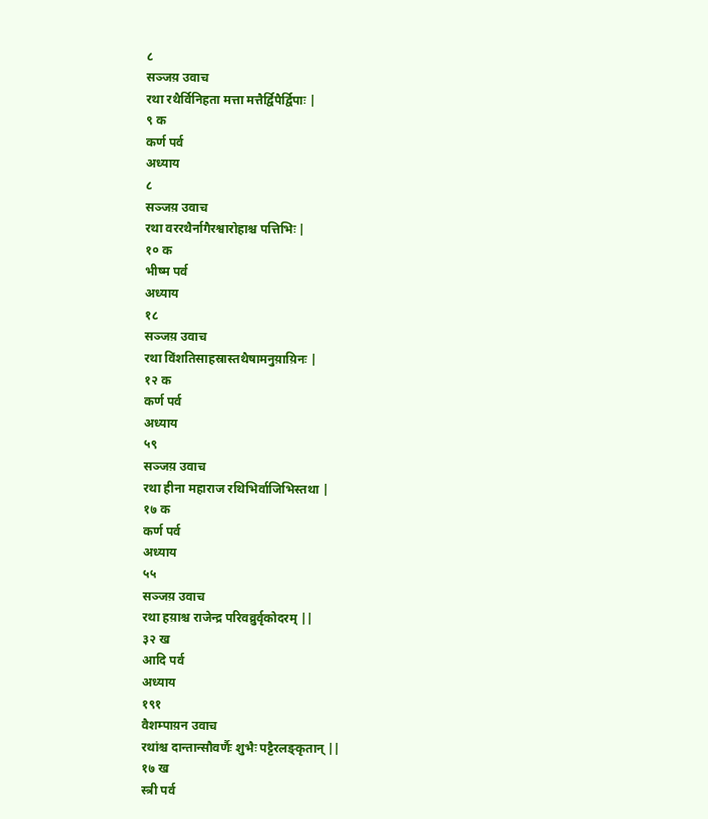८
सञ्जय़ उवाच
रथा रथैर्विनिहता मत्ता मत्तैर्द्विपैर्द्विपाः |
९ क
कर्ण पर्व
अध्याय
८
सञ्जय़ उवाच
रथा वररथैर्नागैरश्वारोहाश्च पत्तिभिः |
१० क
भीष्म पर्व
अध्याय
१८
सञ्जय़ उवाच
रथा विंशतिसाहस्रास्तथैषामनुय़ाय़िनः |
१२ क
कर्ण पर्व
अध्याय
५९
सञ्जय़ उवाच
रथा हीना महाराज रथिभिर्वाजिभिस्तथा |
१७ क
कर्ण पर्व
अध्याय
५५
सञ्जय़ उवाच
रथा हय़ाश्च राजेन्द्र परिवव्रुर्वृकोदरम् ||
३२ ख
आदि पर्व
अध्याय
१९१
वैशम्पाय़न उवाच
रथांश्च दान्तान्सौवर्णैः शुभैः पट्टैरलङ्कृतान् ||
१७ ख
स्त्री पर्व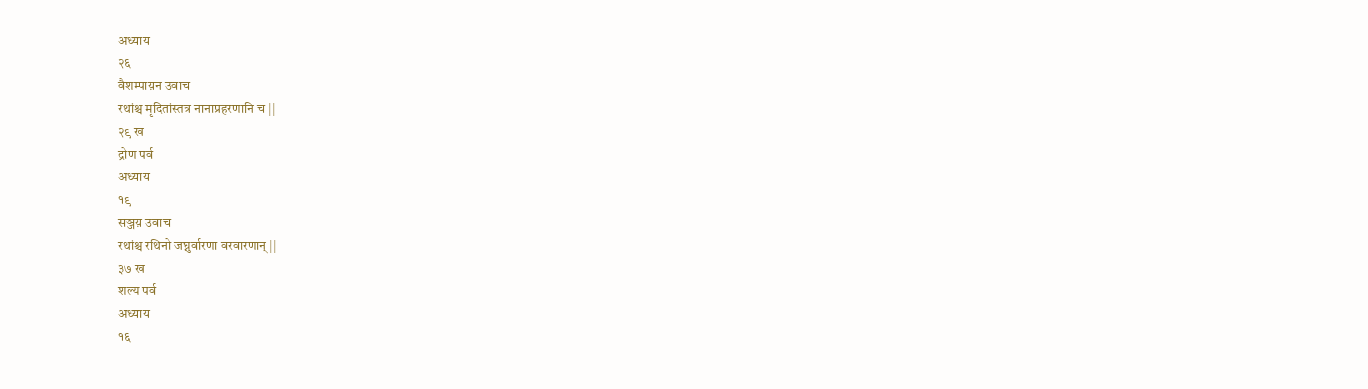अध्याय
२६
वैशम्पाय़न उवाच
रथांश्च मृदितांस्तत्र नानाप्रहरणानि च ||
२९ ख
द्रोण पर्व
अध्याय
१९
सञ्जय़ उवाच
रथांश्च रथिनो जघ्नुर्वारणा वरवारणान् ||
३७ ख
शल्य पर्व
अध्याय
१६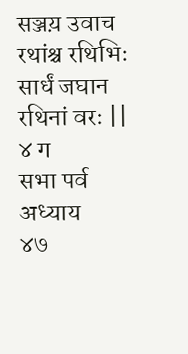सञ्जय़ उवाच
रथांश्च रथिभिः सार्धं जघान रथिनां वरः ||
४ ग
सभा पर्व
अध्याय
४७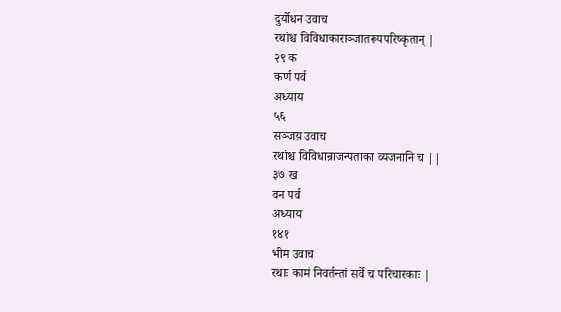दुर्योधन उवाच
रथांश्च विविधाकाराञ्जातरूपपरिष्कृतान् |
२९ क
कर्ण पर्व
अध्याय
५६
सञ्जय़ उवाच
रथांश्च विविधान्राजन्पताका व्यजनानि च ||
३७ ख
वन पर्व
अध्याय
१४१
भीम उवाच
रथाः कामं निवर्तन्तां सर्वे च परिचारकाः |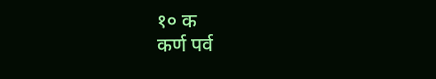१० क
कर्ण पर्व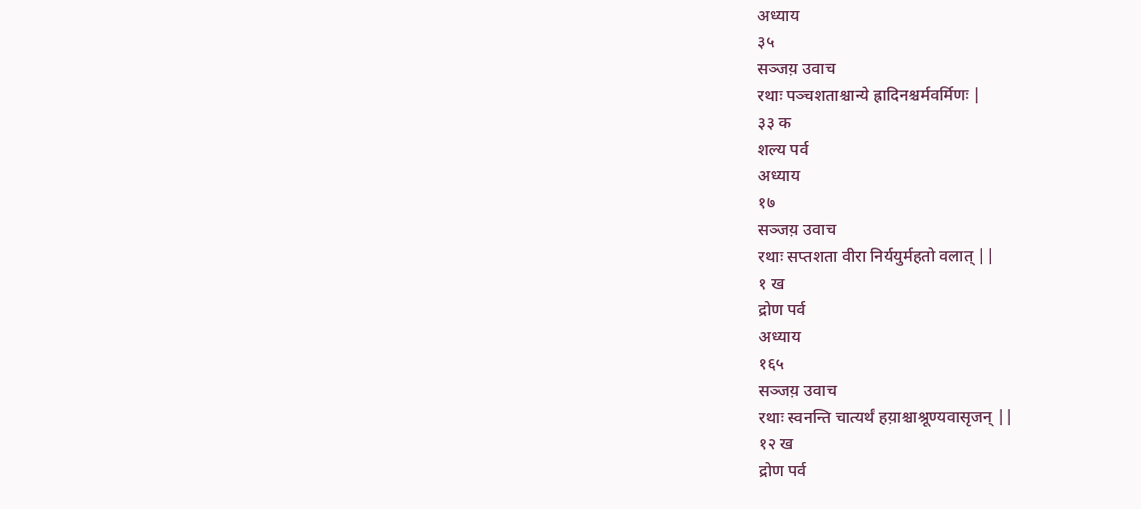अध्याय
३५
सञ्जय़ उवाच
रथाः पञ्चशताश्चान्ये ह्रादिनश्चर्मवर्मिणः |
३३ क
शल्य पर्व
अध्याय
१७
सञ्जय़ उवाच
रथाः सप्तशता वीरा निर्ययुर्महतो वलात् ||
१ ख
द्रोण पर्व
अध्याय
१६५
सञ्जय़ उवाच
रथाः स्वनन्ति चात्यर्थं हय़ाश्चाश्रूण्यवासृजन् ||
१२ ख
द्रोण पर्व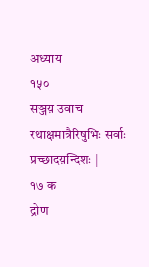अध्याय
१५०
सञ्जय़ उवाच
रथाक्षमात्रैरिषुभिः सर्वाः प्रच्छादय़न्दिशः |
१७ क
द्रोण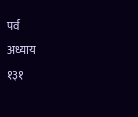पर्व
अध्याय
१३१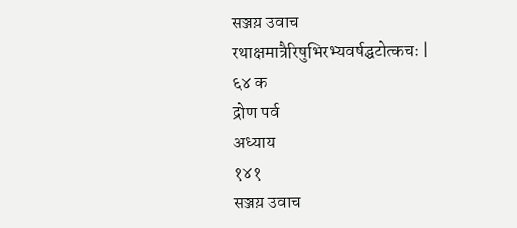सञ्जय़ उवाच
रथाक्षमात्रैरिषुभिरभ्यवर्षद्घटोत्कचः |
६४ क
द्रोण पर्व
अध्याय
१४१
सञ्जय़ उवाच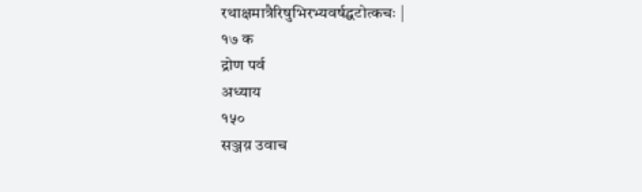रथाक्षमात्रैरिषुभिरभ्यवर्षद्घटोत्कचः |
१७ क
द्रोण पर्व
अध्याय
१५०
सञ्जय़ उवाच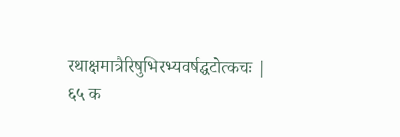रथाक्षमात्रैरिषुभिरभ्यवर्षद्घटोत्कचः |
६५ क